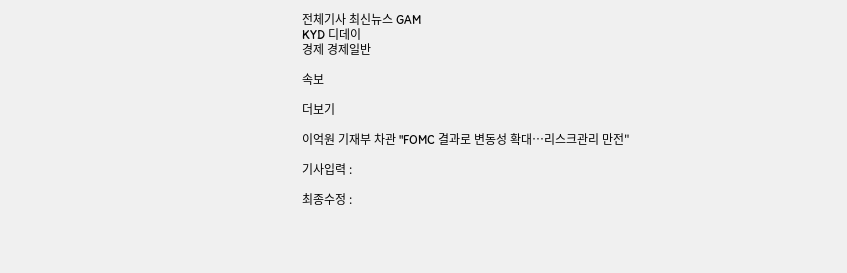전체기사 최신뉴스 GAM
KYD 디데이
경제 경제일반

속보

더보기

이억원 기재부 차관 "FOMC 결과로 변동성 확대…리스크관리 만전"

기사입력 :

최종수정 :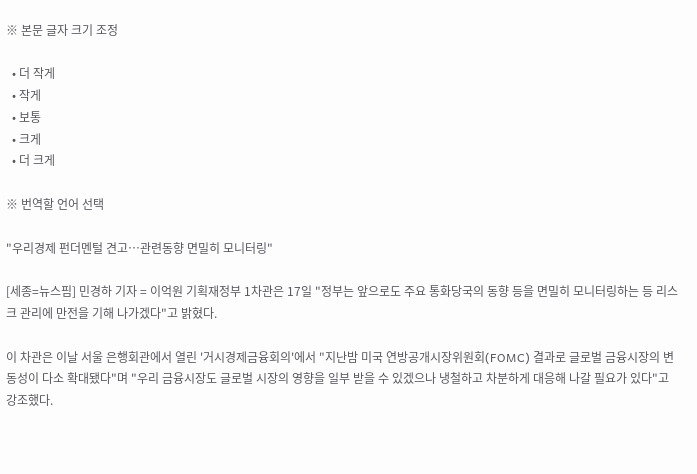※ 본문 글자 크기 조정

  • 더 작게
  • 작게
  • 보통
  • 크게
  • 더 크게

※ 번역할 언어 선택

"우리경제 펀더멘털 견고…관련동향 면밀히 모니터링"

[세종=뉴스핌] 민경하 기자 = 이억원 기획재정부 1차관은 17일 "정부는 앞으로도 주요 통화당국의 동향 등을 면밀히 모니터링하는 등 리스크 관리에 만전을 기해 나가겠다"고 밝혔다.

이 차관은 이날 서울 은행회관에서 열린 '거시경제금융회의'에서 "지난밤 미국 연방공개시장위원회(FOMC) 결과로 글로벌 금융시장의 변동성이 다소 확대됐다"며 "우리 금융시장도 글로벌 시장의 영향을 일부 받을 수 있겠으나 냉철하고 차분하게 대응해 나갈 필요가 있다"고 강조했다.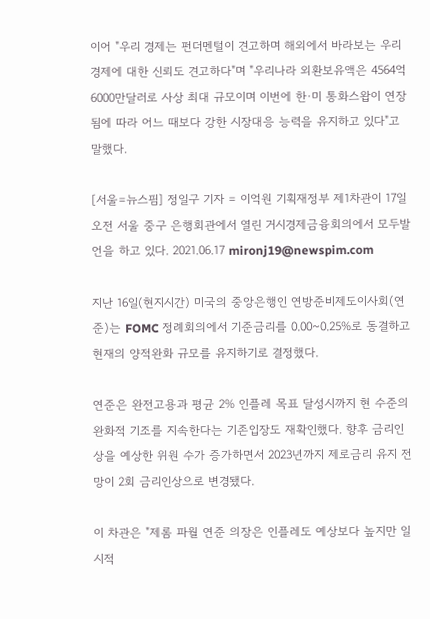이어 "우리 경제는 펀더멘털이 견고하며 해외에서 바라보는 우리 경제에 대한 신뢰도 견고하다"며 "우리나라 외환보유액은 4564억6000만달러로 사상 최대 규모이며 이번에 한·미 통화스왑이 연장됨에 따라 어느 때보다 강한 시장대응 능력을 유지하고 있다"고 말했다.

[서울=뉴스핌] 정일구 기자 = 이억원 기획재정부 제1차관이 17일 오전 서울 중구 은행회관에서 열린 거시경제금융회의에서 모두발언을 하고 있다. 2021.06.17 mironj19@newspim.com

지난 16일(현지시간) 미국의 중앙은행인 연방준비제도이사회(연준)는 FOMC 정례회의에서 기준금리를 0.00~0.25%로 동결하고 현재의 양적완화 규모를 유지하기로 결정했다.

연준은 완전고용과 평균 2% 인플레 목표 달성시까지 현 수준의 완화적 기조를 지속한다는 기존입장도 재확인했다. 향후 금리인상을 예상한 위원 수가 증가하면서 2023년까지 제로금리 유지 전망이 2회 금리인상으로 변경됐다.

이 차관은 "제롬 파월 연준 의장은 인플레도 예상보다 높지만 일시적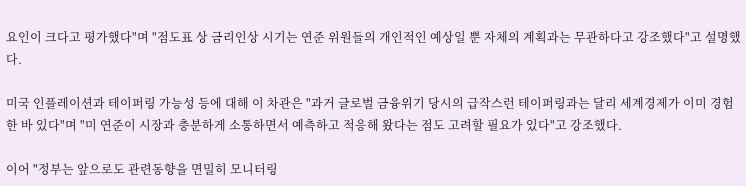요인이 크다고 평가했다"며 "점도표 상 금리인상 시기는 연준 위원들의 개인적인 예상일 뿐 자체의 계획과는 무관하다고 강조했다"고 설명했다.

미국 인플레이션과 테이퍼링 가능성 등에 대해 이 차관은 "과거 글로벌 금융위기 당시의 급작스런 테이퍼링과는 달리 세계경제가 이미 경험한 바 있다"며 "미 연준이 시장과 충분하게 소통하면서 예측하고 적응해 왔다는 점도 고려할 필요가 있다"고 강조했다.

이어 "정부는 앞으로도 관련동향을 면밀히 모니터링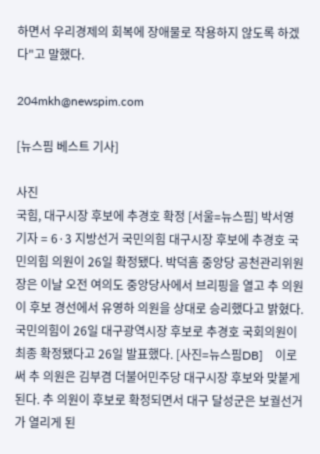하면서 우리경제의 회복에 장애물로 작용하지 않도록 하겠다"고 말했다.

204mkh@newspim.com

[뉴스핌 베스트 기사]

사진
국힘, 대구시장 후보에 추경호 확정 [서울=뉴스핌] 박서영 기자 = 6·3 지방선거 국민의힘 대구시장 후보에 추경호 국민의힘 의원이 26일 확정됐다. 박덕흠 중앙당 공천관리위원장은 이날 오전 여의도 중앙당사에서 브리핑을 열고 추 의원이 후보 경선에서 유영하 의원을 상대로 승리했다고 밝혔다. 국민의힘이 26일 대구광역시장 후보로 추경호 국회의원이 최종 확정됐다고 26일 발표했다. [사진=뉴스핌DB]    이로써 추 의원은 김부겸 더불어민주당 대구시장 후보와 맞붙게 된다. 추 의원이 후보로 확정되면서 대구 달성군은 보궐선거가 열리게 된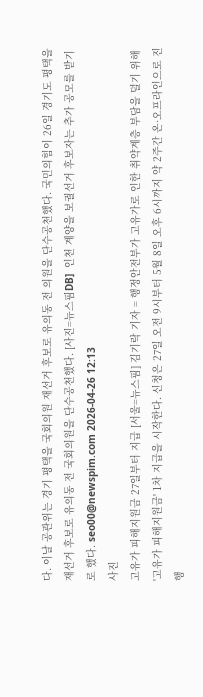다. 이날 공관위는 경기 평택을 국회의원 재선거 후보로 유의동 전 의원을 단수공천했다. 국민의힘이 26일 경기도 평택을 재선거 후보로 유의동 전 국회의원을 단수공천했다. [사진=뉴스핌DB]  인천 계양을 보궐선거 후보자는 추가 공모를 받기로 했다. seo00@newspim.com 2026-04-26 12:13
사진
고유가 피해지원금 27일부터 지급 [서울=뉴스핌] 김기락 기자 = 행정안전부가 고유가로 인한 취약계층 부담을 덜기 위해 '고유가 피해지원금' 1차 지급을 시작한다. 신청은 27일 오전 9시부터 5월 8일 오후 6시까지 약 2주간 온·오프라인으로 진행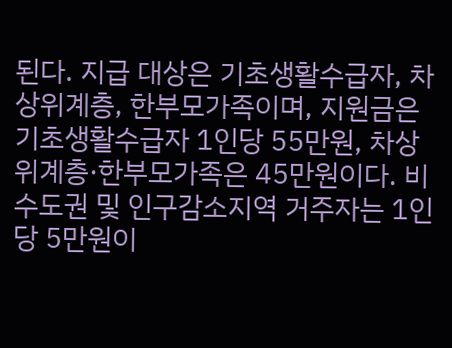된다. 지급 대상은 기초생활수급자, 차상위계층, 한부모가족이며, 지원금은 기초생활수급자 1인당 55만원, 차상위계층·한부모가족은 45만원이다. 비수도권 및 인구감소지역 거주자는 1인당 5만원이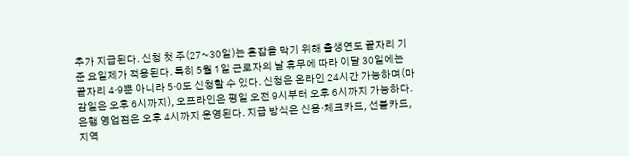추가 지급된다. 신청 첫 주(27~30일)는 혼잡을 막기 위해 출생연도 끝자리 기준 요일제가 적용된다. 특히 5월 1일 근로자의 날 휴무에 따라 이달 30일에는 끝자리 4·9뿐 아니라 5·0도 신청할 수 있다. 신청은 온라인 24시간 가능하며(마감일은 오후 6시까지), 오프라인은 평일 오전 9시부터 오후 6시까지 가능하다. 은행 영업점은 오후 4시까지 운영된다. 지급 방식은 신용·체크카드, 선불카드, 지역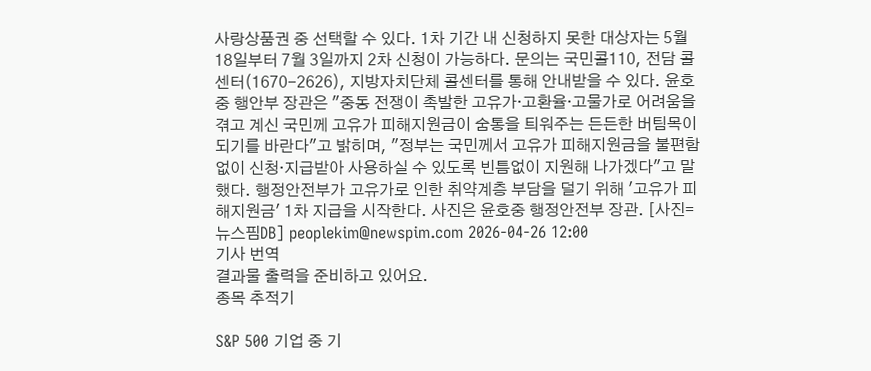사랑상품권 중 선택할 수 있다. 1차 기간 내 신청하지 못한 대상자는 5월 18일부터 7월 3일까지 2차 신청이 가능하다. 문의는 국민콜110, 전담 콜센터(1670-2626), 지방자치단체 콜센터를 통해 안내받을 수 있다. 윤호중 행안부 장관은 "중동 전쟁이 촉발한 고유가·고환율·고물가로 어려움을 겪고 계신 국민께 고유가 피해지원금이 숨통을 틔워주는 든든한 버팀목이 되기를 바란다"고 밝히며, "정부는 국민께서 고유가 피해지원금을 불편함 없이 신청·지급받아 사용하실 수 있도록 빈틈없이 지원해 나가겠다"고 말했다. 행정안전부가 고유가로 인한 취약계층 부담을 덜기 위해 '고유가 피해지원금' 1차 지급을 시작한다. 사진은 윤호중 행정안전부 장관. [사진=뉴스핌DB] peoplekim@newspim.com 2026-04-26 12:00
기사 번역
결과물 출력을 준비하고 있어요.
종목 추적기

S&P 500 기업 중 기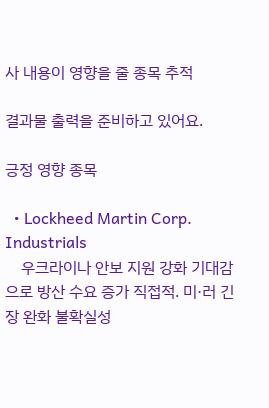사 내용이 영향을 줄 종목 추적

결과물 출력을 준비하고 있어요.

긍정 영향 종목

  • Lockheed Martin Corp. Industrials
    우크라이나 안보 지원 강화 기대감으로 방산 수요 증가 직접적. 미·러 긴장 완화 불확실성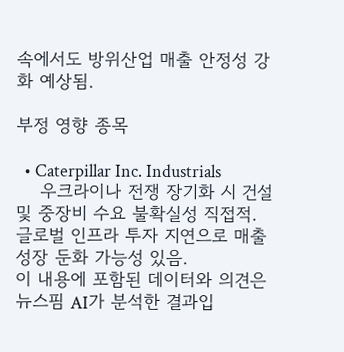속에서도 방위산업 매출 안정성 강화 예상됨.

부정 영향 종목

  • Caterpillar Inc. Industrials
    우크라이나 전쟁 장기화 시 건설 및 중장비 수요 불확실성 직접적. 글로벌 인프라 투자 지연으로 매출 성장 둔화 가능성 있음.
이 내용에 포함된 데이터와 의견은 뉴스핌 AI가 분석한 결과입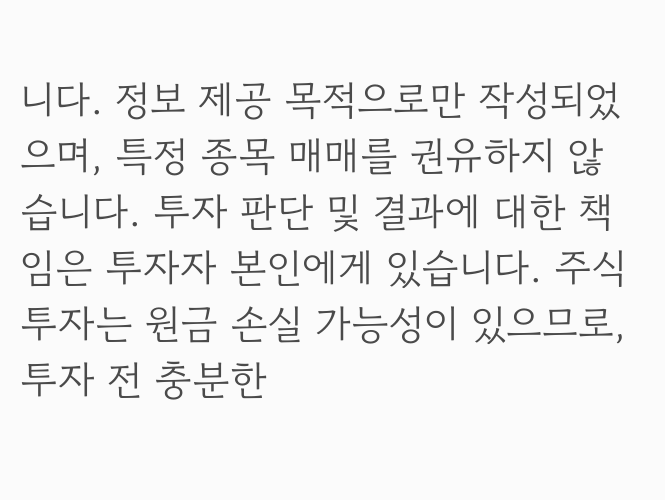니다. 정보 제공 목적으로만 작성되었으며, 특정 종목 매매를 권유하지 않습니다. 투자 판단 및 결과에 대한 책임은 투자자 본인에게 있습니다. 주식 투자는 원금 손실 가능성이 있으므로, 투자 전 충분한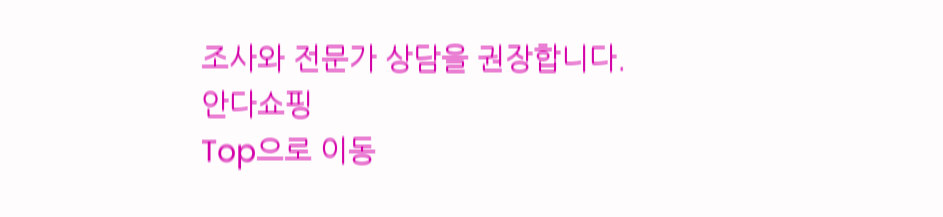조사와 전문가 상담을 권장합니다.
안다쇼핑
Top으로 이동